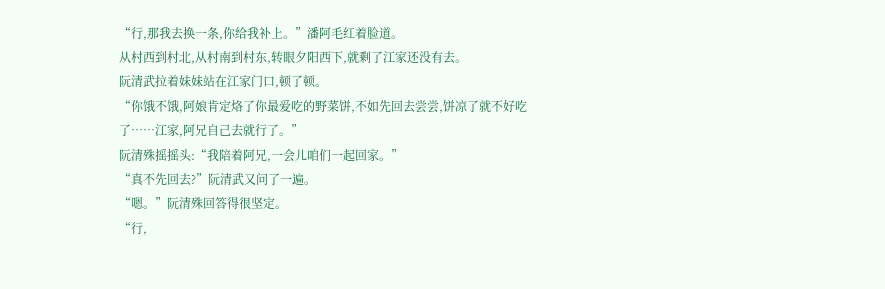“行,那我去换一条,你给我补上。”潘阿毛红着脸道。
从村西到村北,从村南到村东,转眼夕阳西下,就剩了江家还没有去。
阮清武拉着妹妹站在江家门口,顿了顿。
“你饿不饿,阿娘肯定烙了你最爱吃的野菜饼,不如先回去尝尝,饼凉了就不好吃了……江家,阿兄自己去就行了。”
阮清殊摇摇头:“我陪着阿兄,一会儿咱们一起回家。”
“真不先回去?”阮清武又问了一遍。
“嗯。”阮清殊回答得很坚定。
“行,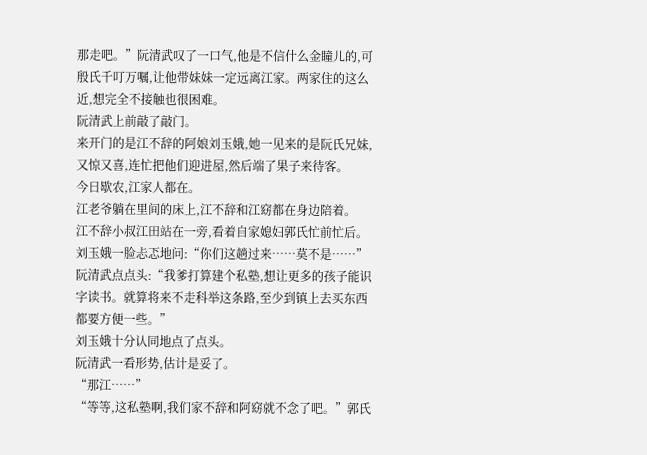那走吧。”阮清武叹了一口气,他是不信什么金瞳儿的,可殷氏千叮万嘱,让他带妹妹一定远离江家。两家住的这么近,想完全不接触也很困难。
阮清武上前敲了敲门。
来开门的是江不辞的阿娘刘玉娥,她一见来的是阮氏兄妹,又惊又喜,连忙把他们迎进屋,然后端了果子来待客。
今日歇农,江家人都在。
江老爷躺在里间的床上,江不辞和江窈都在身边陪着。
江不辞小叔江田站在一旁,看着自家媳妇郭氏忙前忙后。
刘玉娥一脸忐忑地问:“你们这趟过来……莫不是……”
阮清武点点头:“我爹打算建个私塾,想让更多的孩子能识字读书。就算将来不走科举这条路,至少到镇上去买东西都要方便一些。”
刘玉娥十分认同地点了点头。
阮清武一看形势,估计是妥了。
“那江……”
“等等,这私塾啊,我们家不辞和阿窈就不念了吧。”郭氏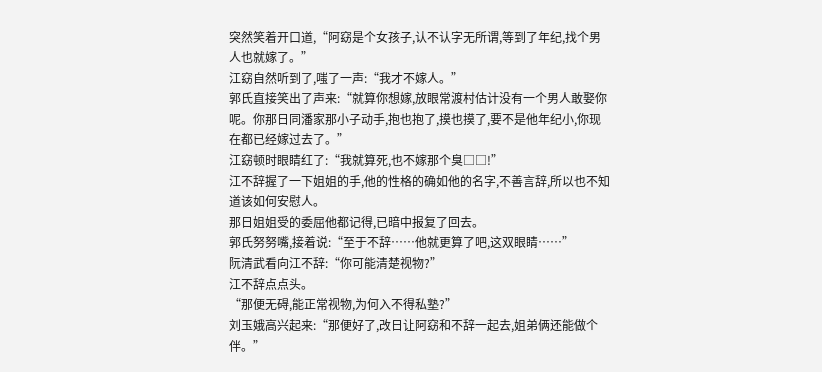突然笑着开口道,“阿窈是个女孩子,认不认字无所谓,等到了年纪,找个男人也就嫁了。”
江窈自然听到了,嗤了一声:“我才不嫁人。”
郭氏直接笑出了声来:“就算你想嫁,放眼常渡村估计没有一个男人敢娶你呢。你那日同潘家那小子动手,抱也抱了,摸也摸了,要不是他年纪小,你现在都已经嫁过去了。”
江窈顿时眼睛红了:“我就算死,也不嫁那个臭□□!”
江不辞握了一下姐姐的手,他的性格的确如他的名字,不善言辞,所以也不知道该如何安慰人。
那日姐姐受的委屈他都记得,已暗中报复了回去。
郭氏努努嘴,接着说:“至于不辞……他就更算了吧,这双眼睛……”
阮清武看向江不辞:“你可能清楚视物?”
江不辞点点头。
“那便无碍,能正常视物,为何入不得私塾?”
刘玉娥高兴起来:“那便好了,改日让阿窈和不辞一起去,姐弟俩还能做个伴。”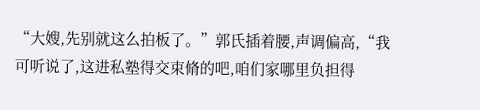“大嫂,先别就这么拍板了。”郭氏插着腰,声调偏高,“我可听说了,这进私塾得交束脩的吧,咱们家哪里负担得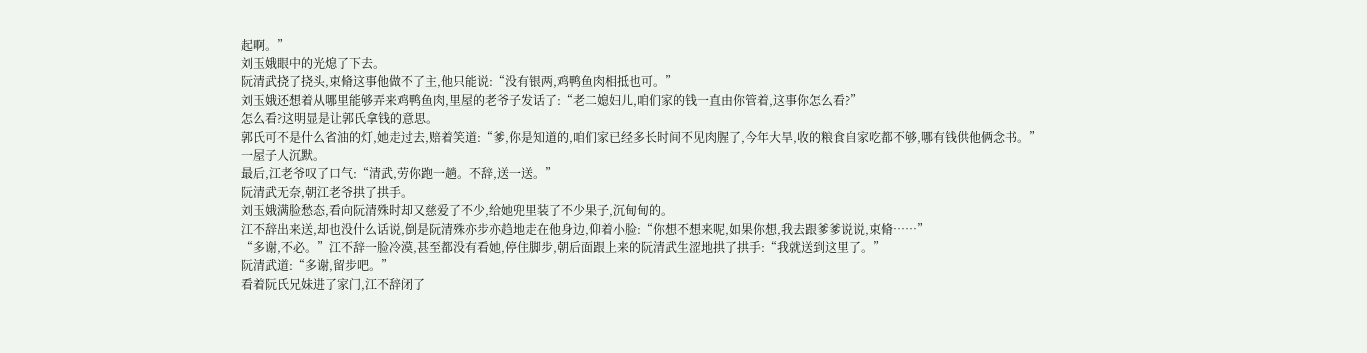起啊。”
刘玉娥眼中的光熄了下去。
阮清武挠了挠头,束脩这事他做不了主,他只能说:“没有银两,鸡鸭鱼肉相抵也可。”
刘玉娥还想着从哪里能够弄来鸡鸭鱼肉,里屋的老爷子发话了:“老二媳妇儿,咱们家的钱一直由你管着,这事你怎么看?”
怎么看?这明显是让郭氏拿钱的意思。
郭氏可不是什么省油的灯,她走过去,赔着笑道:“爹,你是知道的,咱们家已经多长时间不见肉腥了,今年大旱,收的粮食自家吃都不够,哪有钱供他俩念书。”
一屋子人沉默。
最后,江老爷叹了口气:“清武,劳你跑一趟。不辞,送一送。”
阮清武无奈,朝江老爷拱了拱手。
刘玉娥满脸愁态,看向阮清殊时却又慈爱了不少,给她兜里装了不少果子,沉甸甸的。
江不辞出来送,却也没什么话说,倒是阮清殊亦步亦趋地走在他身边,仰着小脸:“你想不想来呢,如果你想,我去跟爹爹说说,束脩……”
“多谢,不必。”江不辞一脸冷漠,甚至都没有看她,停住脚步,朝后面跟上来的阮清武生涩地拱了拱手:“我就送到这里了。”
阮清武道:“多谢,留步吧。”
看着阮氏兄妹进了家门,江不辞闭了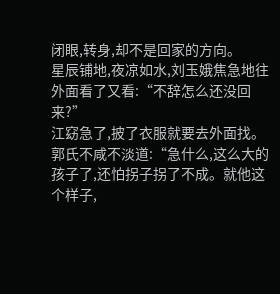闭眼,转身,却不是回家的方向。
星辰铺地,夜凉如水,刘玉娥焦急地往外面看了又看:“不辞怎么还没回来?”
江窈急了,披了衣服就要去外面找。
郭氏不咸不淡道:“急什么,这么大的孩子了,还怕拐子拐了不成。就他这个样子,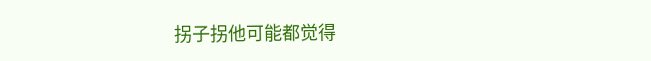拐子拐他可能都觉得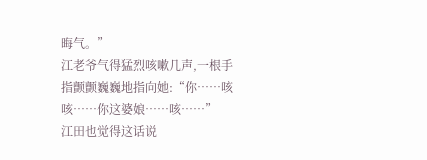晦气。”
江老爷气得猛烈咳嗽几声,一根手指颤颤巍巍地指向她:“你……咳咳……你这婆娘……咳……”
江田也觉得这话说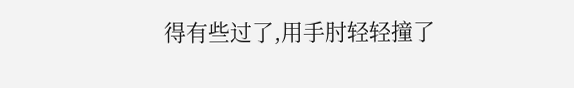得有些过了,用手肘轻轻撞了